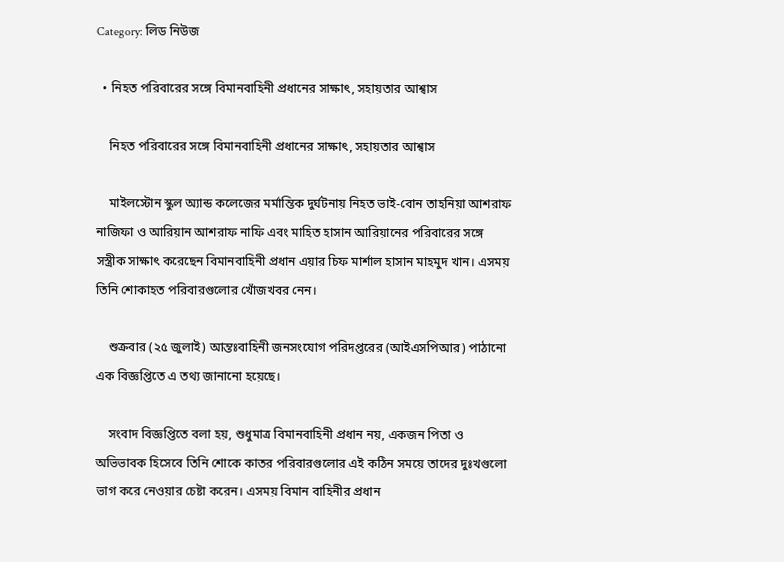Category: লিড নিউজ

  • নিহত পরিবারের সঙ্গে বিমানবাহিনী প্রধানের সাক্ষাৎ, সহায়তার আশ্বাস

    নিহত পরিবারের সঙ্গে বিমানবাহিনী প্রধানের সাক্ষাৎ, সহায়তার আশ্বাস

    মাইলস্টোন স্কুল অ্যান্ড কলেজের মর্মান্তিক দুর্ঘটনায় নিহত ভাই-বোন তাহনিয়া আশরাফ নাজিফা ও আরিয়ান আশরাফ নাফি এবং মাহিত হাসান আরিয়ানের পরিবারের সঙ্গে সস্ত্রীক সাক্ষাৎ করেছেন বিমানবাহিনী প্রধান এয়ার চিফ মার্শাল হাসান মাহমুদ খান। এসময় তিনি শোকাহত পরিবারগুলোর খোঁজখবর নেন।

    শুক্রবার (২৫ জুলাই) আন্তঃবাহিনী জনসংযোগ পরিদপ্তরের (আইএসপিআর) পাঠানো এক বিজ্ঞপ্তিতে এ তথ্য জানানো হয়েছে।

    সংবাদ বিজ্ঞপ্তিতে বলা হয়, শুধুমাত্র বিমানবাহিনী প্রধান নয়, একজন পিতা ও অভিভাবক হিসেবে তিনি শোকে কাতর পরিবারগুলোর এই কঠিন সময়ে তাদের দুঃখগুলো ভাগ করে নেওয়ার চেষ্টা করেন। এসময় বিমান বাহিনীর প্রধান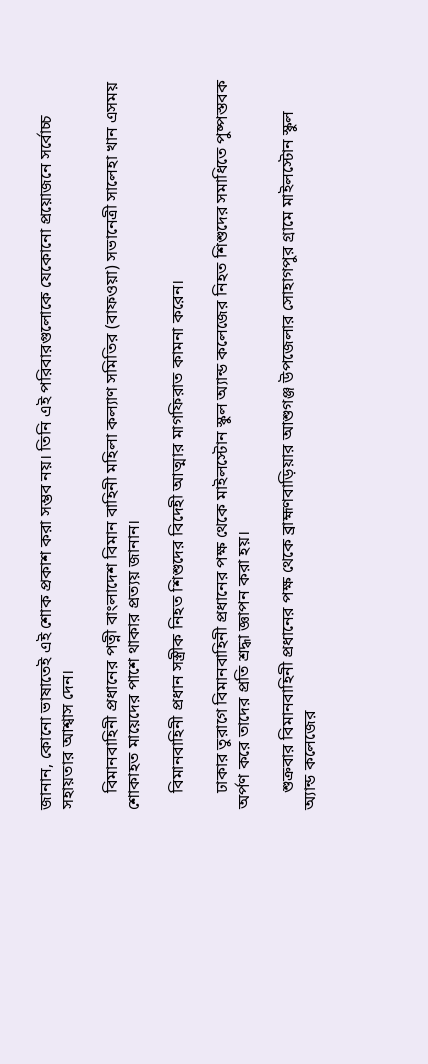জানান, কোনো ভাষাতেই এই শোক প্রকাশ করা সম্ভব নয়। তিনি এই পরিবারগুলোকে যেকোনো প্রয়োজনে সর্বোচ্চ সহায়তার আশ্বাস দেন।

    বিমানবাহিনী প্রধানের পত্নী বাংলাদেশ বিমান বাহিনী মহিলা কল্যাণ সমিতির (বাফওয়া) সভানেত্রী সালেহা খান এসময় শোকাহত মায়েদের পাশে থাকার প্রত্যয় জানান।

    বিমানবাহিনী প্রধান সস্ত্রীক নিহত শিশুদের বিদেহী আত্মার মাগফিরাত কামনা করেন।

    ঢাকার তুরাগে বিমানবাহিনী প্রধানের পক্ষ থেকে মাইলস্টোন স্কুল অ্যান্ড কলেজের নিহত শিশুদের সমাধিতে পুষ্পস্তবক অর্পণ করে তাদের প্রতি শ্রদ্ধা জ্ঞাপন করা হয়।

    শুক্রবার বিমানবাহিনী প্রধানের পক্ষ থেকে ব্রাহ্মণবাড়িয়ার আশুগঞ্জ উপজেলার সোহাগপুর গ্রামে মাইলস্টোন স্কুল অ্যান্ড কলেজের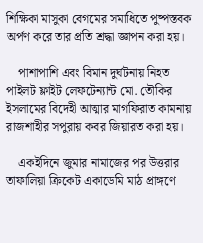শিক্ষিকা মাসুকা বেগমের সমাধিতে পুষ্পস্তবক অর্পণ করে তার প্রতি শ্রদ্ধা জ্ঞাপন করা হয়।

    পাশাপাশি এবং বিমান দুর্ঘটনায় নিহত পাইলট ফ্লাইট লেফটেন্যান্ট মো. তৌকির ইসলামের বিদেহী আত্মার মাগফিরাত কামনায় রাজশাহীর সপুরায় কবর জিয়ারত করা হয়।

    একইদিনে জুমার নামাজের পর উত্তরার তাফালিয়া ক্রিকেট একাডেমি মাঠ প্রাঙ্গণে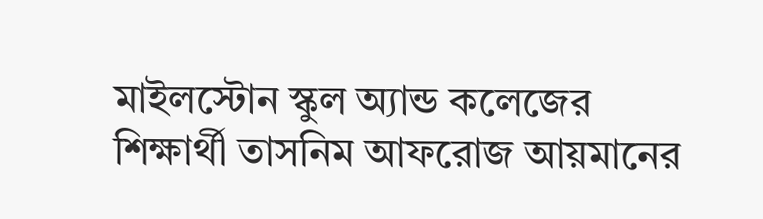মাইলস্টোন স্কুল অ্যান্ড কলেজের শিক্ষার্থী তাসনিম আফরোজ আয়মানের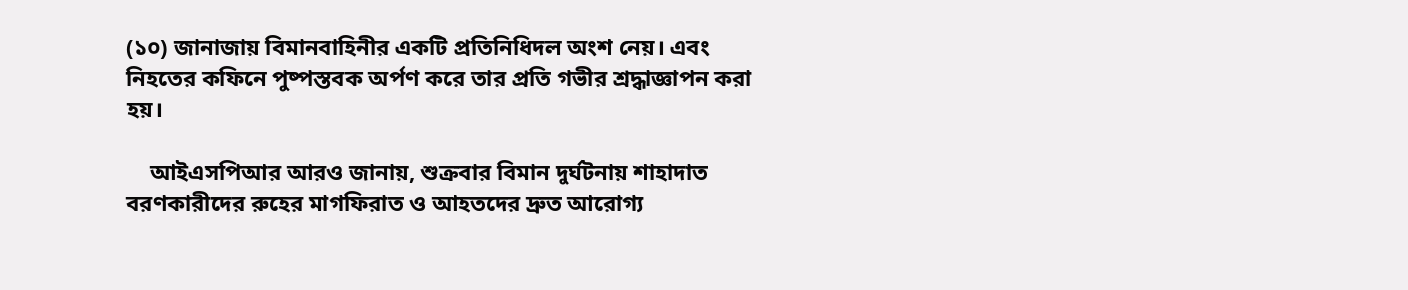(১০) জানাজায় বিমানবাহিনীর একটি প্রতিনিধিদল অংশ নেয়। এবং নিহতের কফিনে পুষ্পস্তবক অর্পণ করে তার প্রতি গভীর শ্রদ্ধাজ্ঞাপন করা হয়।

    আইএসপিআর আরও জানায়, শুক্রবার বিমান দুর্ঘটনায় শাহাদাত বরণকারীদের রুহের মাগফিরাত ও আহতদের দ্রুত আরোগ্য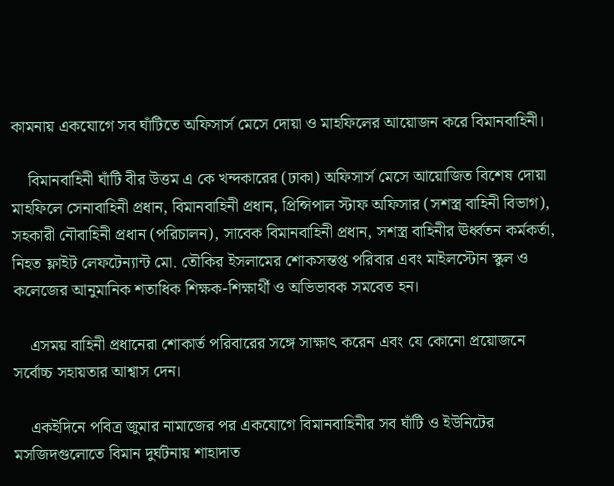কামনায় একযোগে সব ঘাঁটিতে অফিসার্স মেসে দোয়া ও মাহফিলের আয়োজন করে বিমানবাহিনী।

    বিমানবাহিনী ঘাঁটি বীর উত্তম এ কে খন্দকারের (ঢাকা) অফিসার্স মেসে আয়োজিত বিশেষ দোয়া মাহফিলে সেনাবাহিনী প্রধান, বিমানবাহিনী প্রধান, প্রিন্সিপাল স্টাফ অফিসার (সশস্ত্র বাহিনী বিভাগ), সহকারী নৌবাহিনী প্রধান (পরিচালন), সাবেক বিমানবাহিনী প্রধান, সশস্ত্র বাহিনীর ঊর্ধ্বতন কর্মকর্তা, নিহত ফ্লাইট লেফটেন্যান্ট মো. তৌকির ইসলামের শোকসন্তপ্ত পরিবার এবং মাইলস্টোন স্কুল ও কলেজের আনুমানিক শতাধিক শিক্ষক-শিক্ষার্থী ও অভিভাবক সমবেত হন।

    এসময় বাহিনী প্রধানেরা শোকার্ত পরিবারের সঙ্গে সাক্ষাৎ করেন এবং যে কোনো প্রয়োজনে সর্বোচ্চ সহায়তার আশ্বাস দেন।

    একইদিনে পবিত্র জুমার নামাজের পর একযোগে বিমানবাহিনীর সব ঘাঁটি ও ইউনিটের মসজিদগুলোতে বিমান দুর্ঘটনায় শাহাদাত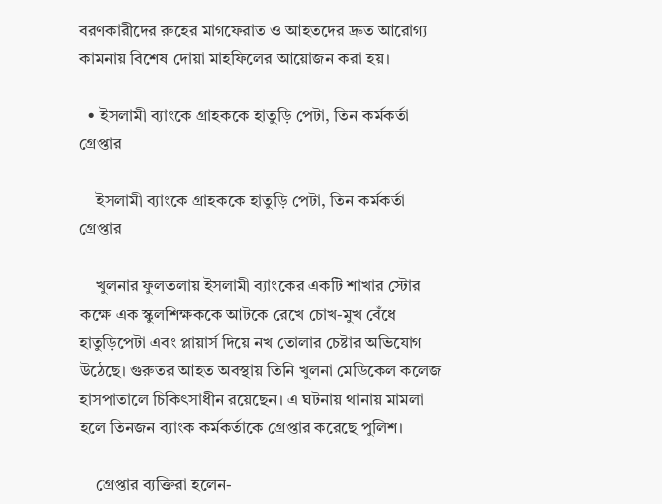বরণকারীদের রুহের মাগফেরাত ও আহতদের দ্রুত আরোগ্য কামনায় বিশেষ দোয়া মাহফিলের আয়োজন করা হয়।

  • ইসলামী ব্যাংকে গ্রাহককে হাতুড়ি পেটা, তিন কর্মকর্তা গ্রেপ্তার

    ইসলামী ব্যাংকে গ্রাহককে হাতুড়ি পেটা, তিন কর্মকর্তা গ্রেপ্তার

    খুলনার ফুলতলায় ইসলামী ব্যাংকের একটি শাখার স্টোর কক্ষে এক স্কুলশিক্ষককে আটকে রেখে চোখ-মুখ বেঁধে হাতুড়িপেটা এবং প্লায়ার্স দিয়ে নখ তোলার চেষ্টার অভিযোগ উঠেছে। গুরুতর আহত অবস্থায় তিনি খুলনা মেডিকেল কলেজ হাসপাতালে চিকিৎসাধীন রয়েছেন। এ ঘটনায় থানায় মামলা হলে তিনজন ব্যাংক কর্মকর্তাকে গ্রেপ্তার করেছে পুলিশ।

    গ্রেপ্তার ব্যক্তিরা হলেন-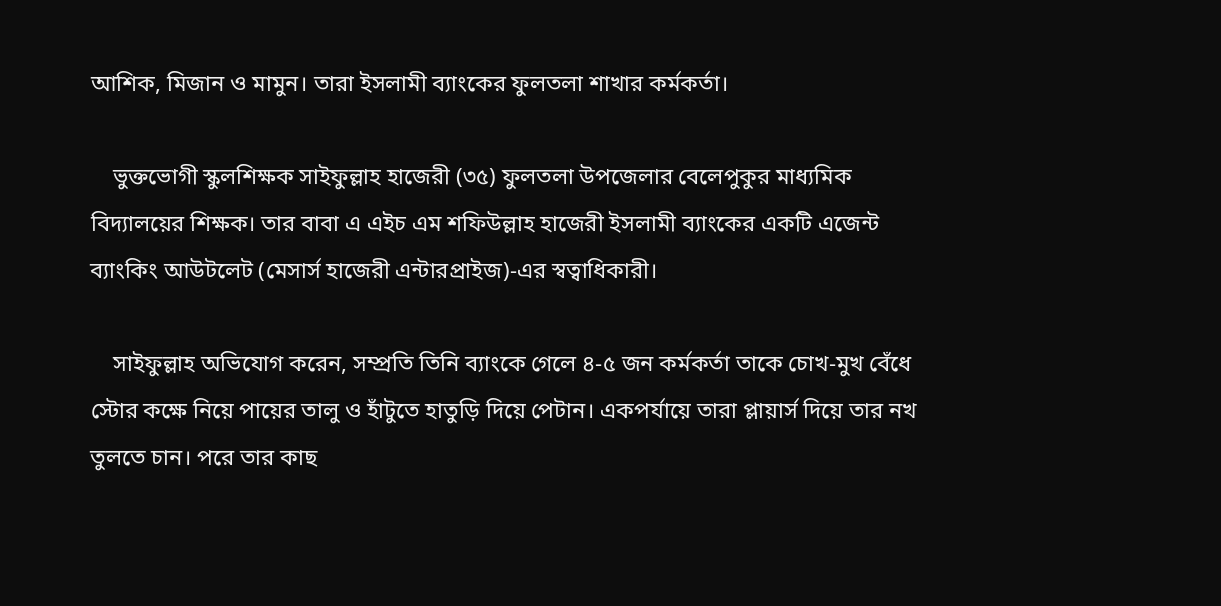আশিক, মিজান ও মামুন। তারা ইসলামী ব্যাংকের ফুলতলা শাখার কর্মকর্তা।

    ভুক্তভোগী স্কুলশিক্ষক সাইফুল্লাহ হাজেরী (৩৫) ফুলতলা উপজেলার বেলেপুকুর মাধ্যমিক বিদ্যালয়ের শিক্ষক। তার বাবা এ এইচ এম শফিউল্লাহ হাজেরী ইসলামী ব্যাংকের একটি এজেন্ট ব্যাংকিং আউটলেট (মেসার্স হাজেরী এন্টারপ্রাইজ)-এর স্বত্বাধিকারী।

    সাইফুল্লাহ অভিযোগ করেন, সম্প্রতি তিনি ব্যাংকে গেলে ৪-৫ জন কর্মকর্তা তাকে চোখ-মুখ বেঁধে স্টোর কক্ষে নিয়ে পায়ের তালু ও হাঁটুতে হাতুড়ি দিয়ে পেটান। একপর্যায়ে তারা প্লায়ার্স দিয়ে তার নখ তুলতে চান। পরে তার কাছ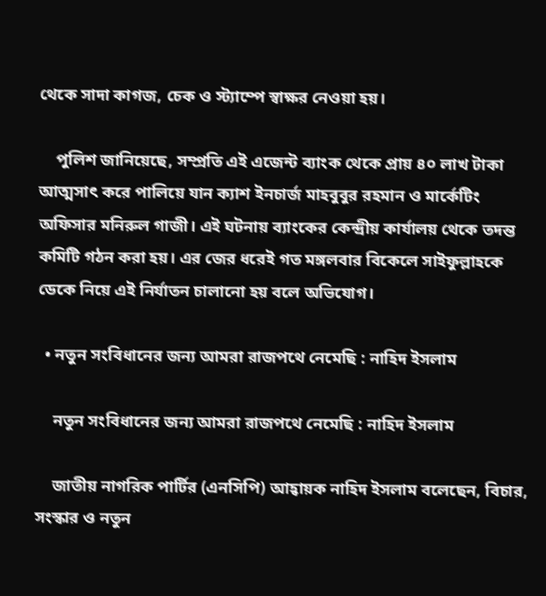থেকে সাদা কাগজ, চেক ও স্ট্যাম্পে স্বাক্ষর নেওয়া হয়।

    পুলিশ জানিয়েছে, সম্প্রতি এই এজেন্ট ব্যাংক থেকে প্রায় ৪০ লাখ টাকা আত্মসাৎ করে পালিয়ে যান ক্যাশ ইনচার্জ মাহবুবুর রহমান ও মার্কেটিং অফিসার মনিরুল গাজী। এই ঘটনায় ব্যাংকের কেন্দ্রীয় কার্যালয় থেকে তদন্ত কমিটি গঠন করা হয়। এর জের ধরেই গত মঙ্গলবার বিকেলে সাইফুল্লাহকে ডেকে নিয়ে এই নির্যাতন চালানো হয় বলে অভিযোগ।

  • নতুন সংবিধানের জন্য আমরা রাজপথে নেমেছি : নাহিদ ইসলাম

    নতুন সংবিধানের জন্য আমরা রাজপথে নেমেছি : নাহিদ ইসলাম

    জাতীয় নাগরিক পার্টির (এনসিপি) আহ্বায়ক নাহিদ ইসলাম বলেছেন, বিচার, সংস্কার ও নতুন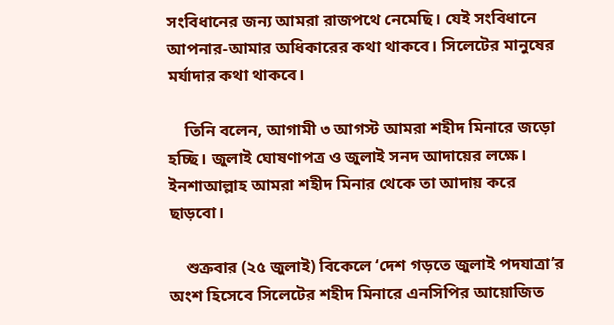সংবিধানের জন্য আমরা রাজপথে নেমেছি। যেই সংবিধানে আপনার-আমার অধিকারের কথা থাকবে। সিলেটের মানুষের মর্যাদার কথা থাকবে।

    তিনি বলেন, আগামী ৩ আগস্ট আমরা শহীদ মিনারে জড়ো হচ্ছি। জুলাই ঘোষণাপত্র ও জুলাই সনদ আদায়ের লক্ষে। ইনশাআল্লাহ আমরা শহীদ মিনার থেকে তা আদায় করে ছাড়বো।

    শুক্রবার (২৫ জুলাই) বিকেলে ‘দেশ গড়তে জুলাই পদযাত্রা’র অংশ হিসেবে সিলেটের শহীদ মিনারে এনসিপির আয়োজিত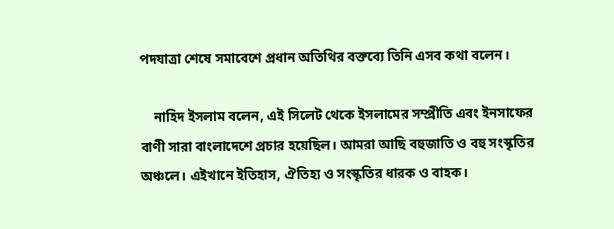পদযাত্রা শেষে সমাবেশে প্রধান অতিথির বক্তব্যে তিনি এসব কথা বলেন।

    নাহিদ ইসলাম বলেন, এই সিলেট থেকে ইসলামের সম্প্রীতি এবং ইনসাফের বাণী সারা বাংলাদেশে প্রচার হয়েছিল। আমরা আছি বহুজাতি ও বহু সংস্কৃতির অঞ্চলে। এইখানে ইতিহাস, ঐতিহ্য ও সংস্কৃতির ধারক ও বাহক।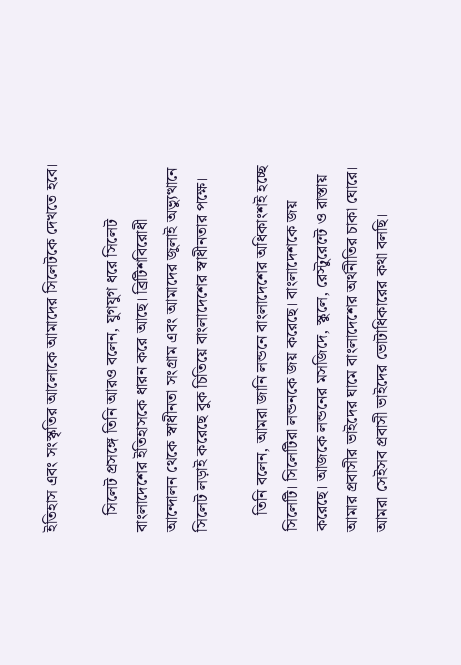ইতিহাস এবং সংস্কৃতির আলোকে আমাদের সিলেটকে দেখতে হবে।

    সিলেট প্রসঙ্গে তিনি আরও বলেন, যুগযুগ ধরে সিলেট বাংলাদেশের ইতিহাসকে ধারন করে আছে। ব্রিটিশবিরোধী আন্দোলন থেকে স্বাধীনতা সংগ্রাম এবং আমাদের জুলাই অভ্যুত্থানে সিলেট লড়াই করেছে বুক চিতিয়ে বাংলাদেশের স্বাধীনতার পক্ষে।

    তিনি বলেন, আমরা জানি লন্ডনে বাংলাদেশের অধিকাংশই হচ্ছে সিলেটি। সিলেটিরা লন্ডনকে জয় করেছে। বাংলাদেশকে জয় করেছে। আজকে লন্ডনের মসজিদে, স্কুলে, রেস্টুরেন্টে ও রাস্তায় আমার প্রবাসীর ভাইদের ঘামে বাংলাদেশের অর্থনীতির চাকা ঘোরে। আমরা সেইসব প্রবাসী ভাইদের ভোটাধিকারের কথা বলছি।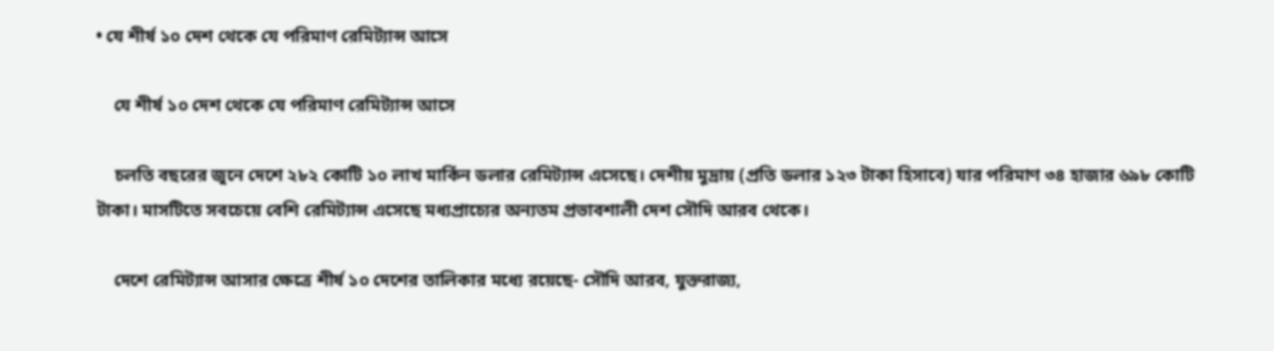• যে শীর্ষ ১০ দেশ থেকে যে পরিমাণ রেমিট্যান্স আসে

    যে শীর্ষ ১০ দেশ থেকে যে পরিমাণ রেমিট্যান্স আসে

    চলতি বছরের জুনে দেশে ২৮২ কোটি ১০ লাখ মার্কিন ডলার রেমিট্যান্স এসেছে। দেশীয় মুদ্রায় (প্রতি ডলার ১২৩ টাকা হিসাবে) যার পরিমাণ ৩৪ হাজার ৬৯৮ কোটি টাকা। মাসটিতে সবচেয়ে বেশি রেমিট্যান্স এসেছে মধ্যপ্রাচ্যের অন্যতম প্রভাবশালী দেশ সৌদি আরব থেকে।

    দেশে রেমিট্যান্স আসার ক্ষেত্রে শীর্ষ ১০ দেশের তালিকার মধ্যে রয়েছে- সৌদি আরব, যুক্তরাজ্য,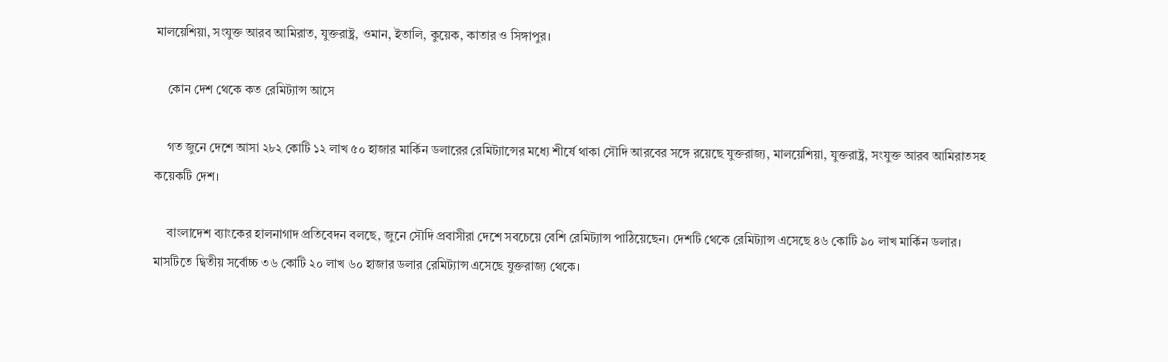মালয়েশিয়া, সংযুক্ত আরব আমিরাত, যুক্তরাষ্ট্র, ওমান, ইতালি, কুয়েক, কাতার ও সিঙ্গাপুর।

    কোন দেশ থেকে কত রেমিট্যান্স আসে

    গত জুনে দেশে আসা ২৮২ কোটি ১২ লাখ ৫০ হাজার মার্কিন ডলারের রেমিট্যান্সের মধ্যে শীর্ষে থাকা সৌদি আরবের সঙ্গে রয়েছে যুক্তরাজ্য, মালয়েশিয়া, যুক্তরাষ্ট্র, সংযুক্ত আরব আমিরাতসহ কয়েকটি দেশ।

    বাংলাদেশ ব্যাংকের হালনাগাদ প্রতিবেদন বলছে, জুনে সৌদি প্রবাসীরা দেশে সবচেয়ে বেশি রেমিট্যান্স পাঠিয়েছেন। দেশটি থেকে রেমিট্যান্স এসেছে ৪৬ কোটি ৯০ লাখ মার্কিন ডলার। মাসটিতে দ্বিতীয় সর্বোচ্চ ৩৬ কোটি ২০ লাখ ৬০ হাজার ডলার রেমিট্যান্স এসেছে যুক্তরাজ্য থেকে।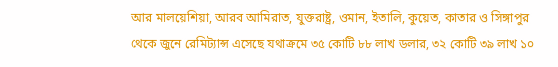আর মালয়েশিয়া, আরব আমিরাত, যুক্তরাষ্ট্র, ওমান, ইতালি, কুয়েত, কাতার ও সিঙ্গাপুর থেকে জুনে রেমিট্যান্স এসেছে যথাক্রমে ৩৫ কোটি ৮৮ লাখ ডলার, ৩২ কোটি ৩৯ লাখ ১০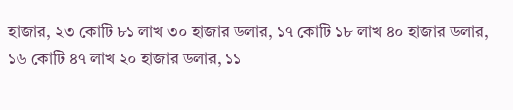হাজার, ২৩ কোটি ৮১ লাখ ৩০ হাজার ডলার, ১৭ কোটি ১৮ লাখ ৪০ হাজার ডলার, ১৬ কোটি ৪৭ লাখ ২০ হাজার ডলার, ১১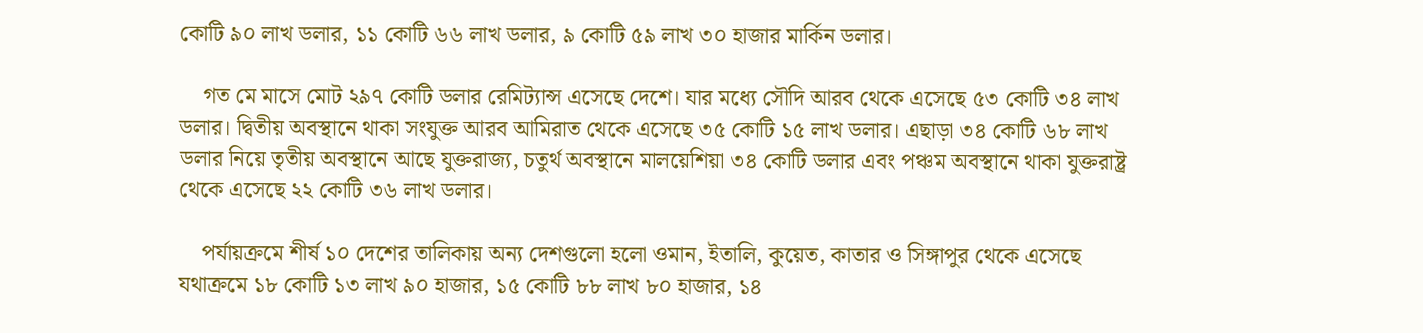কোটি ৯০ লাখ ডলার, ১১ কোটি ৬৬ লাখ ডলার, ৯ কোটি ৫৯ লাখ ৩০ হাজার মার্কিন ডলার।

    গত মে মাসে মোট ২৯৭ কোটি ডলার রেমিট্যান্স এসেছে দেশে। যার মধ্যে সৌদি আরব থেকে এসেছে ৫৩ কোটি ৩৪ লাখ ডলার। দ্বিতীয় অবস্থানে থাকা সংযুক্ত আরব আমিরাত থেকে এসেছে ৩৫ কোটি ১৫ লাখ ডলার। এছাড়া ৩৪ কোটি ৬৮ লাখ ডলার নিয়ে তৃতীয় অবস্থানে আছে যুক্তরাজ্য, চতুর্থ অবস্থানে মালয়েশিয়া ৩৪ কোটি ডলার এবং পঞ্চম অবস্থানে থাকা যুক্তরাষ্ট্র থেকে এসেছে ২২ কোটি ৩৬ লাখ ডলার।

    পর্যায়ক্রমে শীর্ষ ১০ দেশের তালিকায় অন্য দেশগুলো হলো ওমান, ইতালি, কুয়েত, কাতার ও সিঙ্গাপুর থেকে এসেছে যথাক্রমে ১৮ কোটি ১৩ লাখ ৯০ হাজার, ১৫ কোটি ৮৮ লাখ ৮০ হাজার, ১৪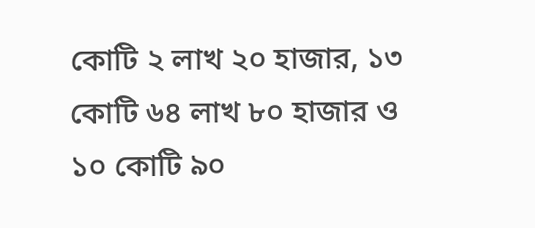কোটি ২ লাখ ২০ হাজার, ১৩ কোটি ৬৪ লাখ ৮০ হাজার ও ১০ কোটি ৯০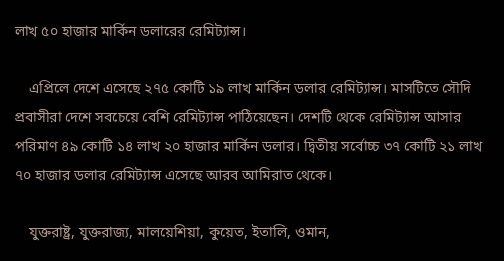লাখ ৫০ হাজার মার্কিন ডলারের রেমিট্যান্স।

    এপ্রিলে দেশে এসেছে ২৭৫ কোটি ১৯ লাখ মার্কিন ডলার রেমিট্যান্স। মাসটিতে সৌদি প্রবাসীরা দেশে সবচেয়ে বেশি রেমিট্যান্স পাঠিয়েছেন। দেশটি থেকে রেমিট্যান্স আসার পরিমাণ ৪৯ কোটি ১৪ লাখ ২০ হাজার মার্কিন ডলার। দ্বিতীয় সর্বোচ্চ ৩৭ কোটি ২১ লাখ ৭০ হাজার ডলার রেমিট্যান্স এসেছে আরব আমিরাত থেকে।

    যুক্তরাষ্ট্র, যুক্তরাজ্য, মালয়েশিয়া, কুয়েত, ইতালি, ওমান,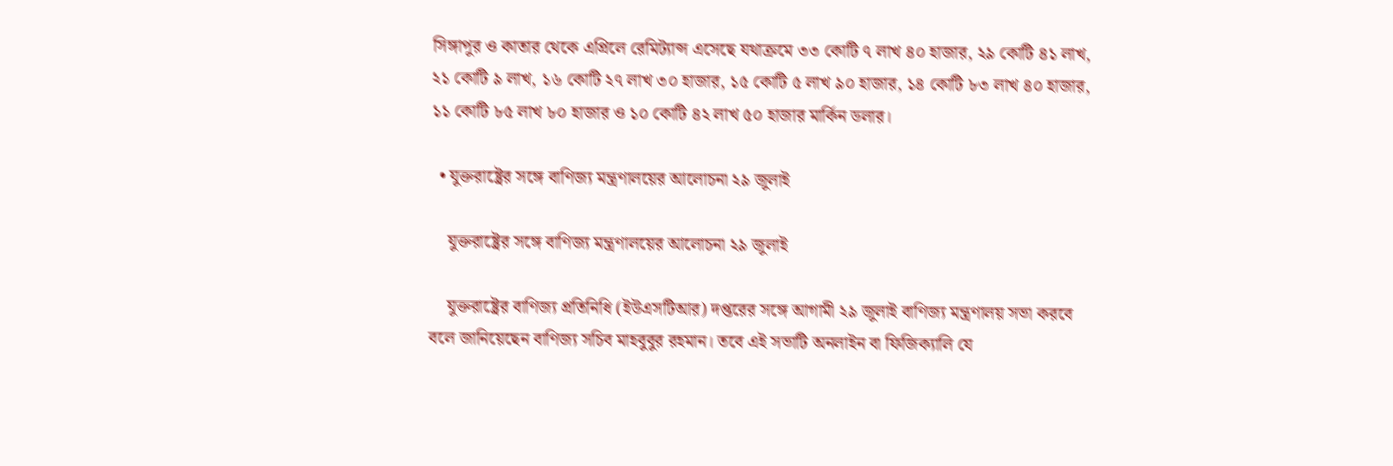সিঙ্গাপুর ও কাতার থেকে এপ্রিলে রেমিট্যান্স এসেছে যথাক্রমে ৩৩ কোটি ৭ লাখ ৪০ হাজার, ২৯ কোটি ৪১ লাখ, ২১ কোটি ৯ লাখ, ১৬ কোটি ২৭ লাখ ৩০ হাজার, ১৫ কোটি ৫ লাখ ৯০ হাজার, ১৪ কোটি ৮৩ লাখ ৪০ হাজার, ১১ কোটি ৮৫ লাখ ৮০ হাজার ও ১০ কোটি ৪২ লাখ ৫০ হাজার মার্কিন ডলার।

  • যুক্তরাষ্ট্রের সঙ্গে বাণিজ্য মন্ত্রণালয়ের আলোচনা ২৯ জুলাই

    যুক্তরাষ্ট্রের সঙ্গে বাণিজ্য মন্ত্রণালয়ের আলোচনা ২৯ জুলাই

    যুক্তরাষ্ট্রের বাণিজ্য প্রতিনিধি (ইউএসটিআর) দপ্তরের সঙ্গে আগামী ২৯ জুলাই বাণিজ্য মন্ত্রণালয় সভা করবে বলে জানিয়েছেন বাণিজ্য সচিব মাহবুবুর রহমান। তবে এই সভাটি অনলাইন বা ফিজিক্যালি যে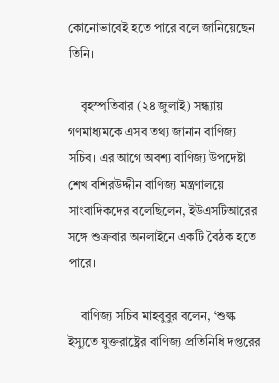কোনোভাবেই হতে পারে বলে জানিয়েছেন তিনি।

    বৃহস্পতিবার (২৪ জুলাই) সন্ধ্যায় গণমাধ্যমকে এসব তথ্য জানান বাণিজ্য সচিব। এর আগে অবশ্য বাণিজ্য উপদেষ্টা শেখ বশিরউদ্দীন বাণিজ্য মন্ত্রণালয়ে সাংবাদিকদের বলেছিলেন, ইউএসটিআরের সঙ্গে শুক্রবার অনলাইনে একটি বৈঠক হতে পারে।

    বাণিজ্য সচিব মাহবুবুর বলেন, ‘শুল্ক ইস্যুতে যুক্তরাষ্ট্রের বাণিজ্য প্রতিনিধি দপ্তরের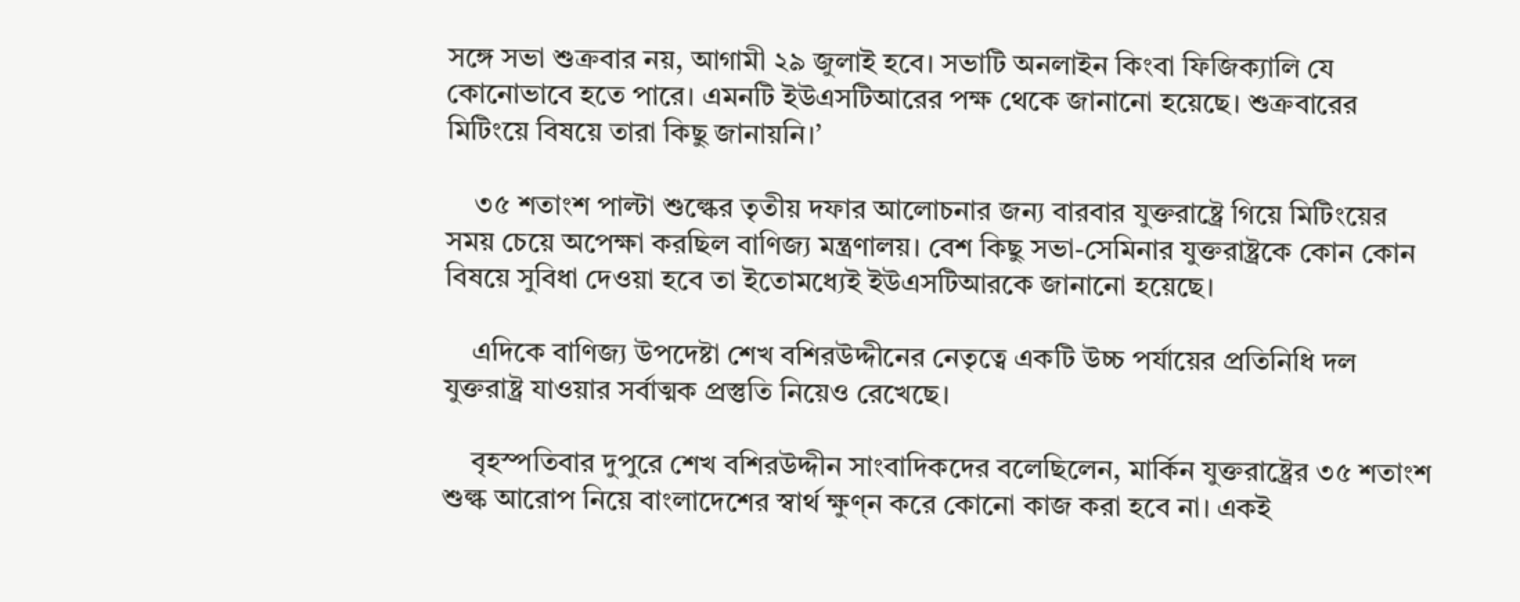সঙ্গে সভা শুক্রবার নয়, আগামী ২৯ জুলাই হবে। সভাটি অনলাইন কিংবা ফিজিক্যালি যে কোনোভাবে হতে পারে। এমনটি ইউএসটিআরের পক্ষ থেকে জানানো হয়েছে। শুক্রবারের মিটিংয়ে বিষয়ে তারা কিছু জানায়নি।’

    ৩৫ শতাংশ পাল্টা শুল্কের তৃতীয় দফার আলোচনার জন্য বারবার যুক্তরাষ্ট্রে গিয়ে মিটিংয়ের সময় চেয়ে অপেক্ষা করছিল বাণিজ্য মন্ত্রণালয়। বেশ কিছু সভা-সেমিনার যুক্তরাষ্ট্রকে কোন কোন বিষয়ে সুবিধা দেওয়া হবে তা ইতোমধ্যেই ইউএসটিআরকে জানানো হয়েছে।

    এদিকে বাণিজ্য উপদেষ্টা শেখ বশিরউদ্দীনের নেতৃত্বে একটি উচ্চ পর্যায়ের প্রতিনিধি দল যুক্তরাষ্ট্র যাওয়ার সর্বাত্মক প্রস্তুতি নিয়েও রেখেছে।

    বৃহস্পতিবার দুপুরে শেখ বশিরউদ্দীন সাংবাদিকদের বলেছিলেন, মার্কিন যুক্তরাষ্ট্রের ৩৫ শতাংশ শুল্ক আরোপ নিয়ে বাংলাদেশের স্বার্থ ক্ষুণ্ন করে কোনো কাজ করা হবে না। একই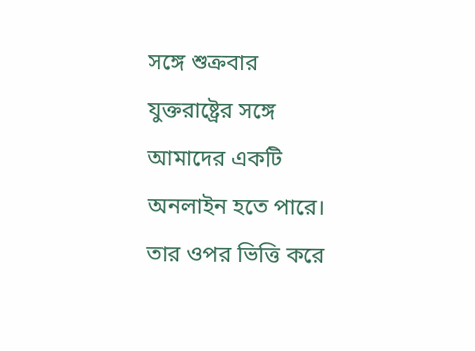সঙ্গে শুক্রবার যুক্তরাষ্ট্রের সঙ্গে আমাদের একটি অনলাইন হতে পারে। তার ওপর ভিত্তি করে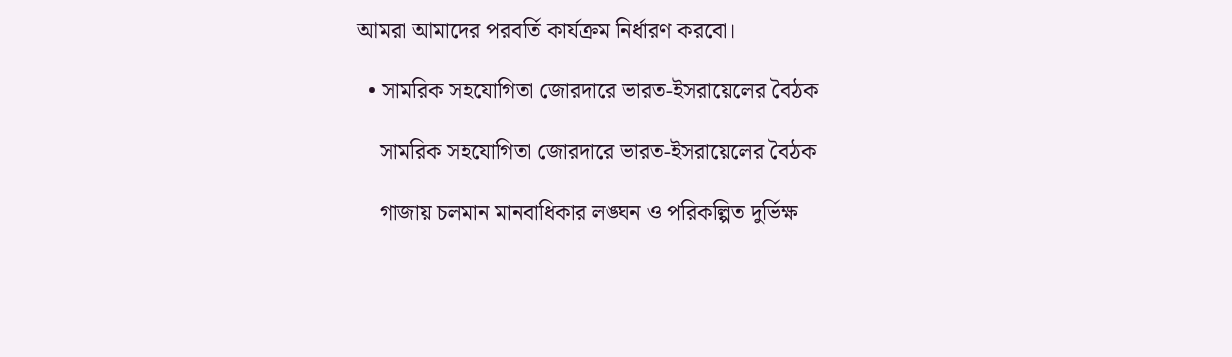আমরা আমাদের পরবর্তি কার্যক্রম নির্ধারণ করবো।

  • সামরিক সহযোগিতা জোরদারে ভারত-ইসরায়েলের বৈঠক

    সামরিক সহযোগিতা জোরদারে ভারত-ইসরায়েলের বৈঠক

    গাজায় চলমান মানবাধিকার লঙ্ঘন ও পরিকল্পিত দুর্ভিক্ষ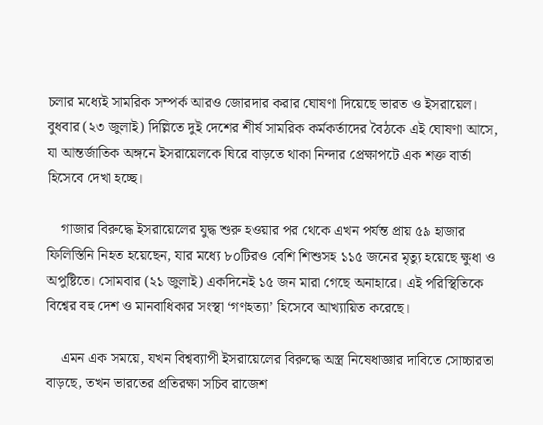চলার মধ্যেই সামরিক সম্পর্ক আরও জোরদার করার ঘোষণা দিয়েছে ভারত ও ইসরায়েল। বুধবার (২৩ জুলাই) দিল্লিতে দুই দেশের শীর্ষ সামরিক কর্মকর্তাদের বৈঠকে এই ঘোষণা আসে, যা আন্তর্জাতিক অঙ্গনে ইসরায়েলকে ঘিরে বাড়তে থাকা নিন্দার প্রেক্ষাপটে এক শক্ত বার্তা হিসেবে দেখা হচ্ছে।

    গাজার বিরুদ্ধে ইসরায়েলের যুদ্ধ শুরু হওয়ার পর থেকে এখন পর্যন্ত প্রায় ৫৯ হাজার ফিলিস্তিনি নিহত হয়েছেন, যার মধ্যে ৮০টিরও বেশি শিশুসহ ১১৫ জনের মৃত্যু হয়েছে ক্ষুধা ও অপুষ্টিতে। সোমবার (২১ জুলাই) একদিনেই ১৫ জন মারা গেছে অনাহারে। এই পরিস্থিতিকে বিশ্বের বহু দেশ ও মানবাধিকার সংস্থা ‘গণহত্যা’ হিসেবে আখ্যায়িত করেছে।

    এমন এক সময়ে, যখন বিশ্বব্যাপী ইসরায়েলের বিরুদ্ধে অস্ত্র নিষেধাজ্ঞার দাবিতে সোচ্চারতা বাড়ছে, তখন ভারতের প্রতিরক্ষা সচিব রাজেশ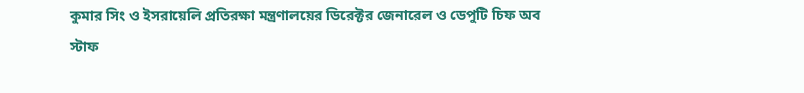কুমার সিং ও ইসরায়েলি প্রতিরক্ষা মন্ত্রণালয়ের ডিরেক্টর জেনারেল ও ডেপুটি চিফ অব স্টাফ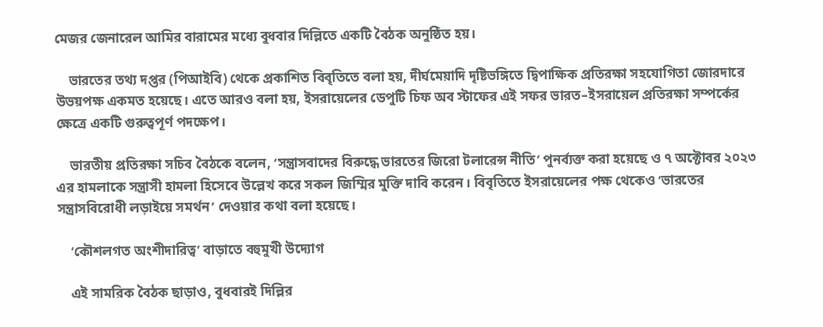মেজর জেনারেল আমির বারামের মধ্যে বুধবার দিল্লিতে একটি বৈঠক অনুষ্ঠিত হয়।

    ভারতের তথ্য দপ্তর (পিআইবি) থেকে প্রকাশিত বিবৃতিতে বলা হয়, দীর্ঘমেয়াদি দৃষ্টিভঙ্গিতে দ্বিপাক্ষিক প্রতিরক্ষা সহযোগিতা জোরদারে উভয়পক্ষ একমত হয়েছে। এতে আরও বলা হয়, ইসরায়েলের ডেপুটি চিফ অব স্টাফের এই সফর ভারত–ইসরায়েল প্রতিরক্ষা সম্পর্কের ক্ষেত্রে একটি গুরুত্বপূর্ণ পদক্ষেপ।

    ভারতীয় প্রতিরক্ষা সচিব বৈঠকে বলেন, ‘সন্ত্রাসবাদের বিরুদ্ধে ভারতের জিরো টলারেন্স নীতি’ পুনর্ব্যক্ত করা হয়েছে ও ৭ অক্টোবর ২০২৩ এর হামলাকে সন্ত্রাসী হামলা হিসেবে উল্লেখ করে সকল জিম্মির মুক্তি দাবি করেন। বিবৃতিতে ইসরায়েলের পক্ষ থেকেও ‘ভারতের সন্ত্রাসবিরোধী লড়াইয়ে সমর্থন’ দেওয়ার কথা বলা হয়েছে।

    ‘কৌশলগত অংশীদারিত্ব’ বাড়াতে বহুমুখী উদ্যোগ

    এই সামরিক বৈঠক ছাড়াও, বুধবারই দিল্লির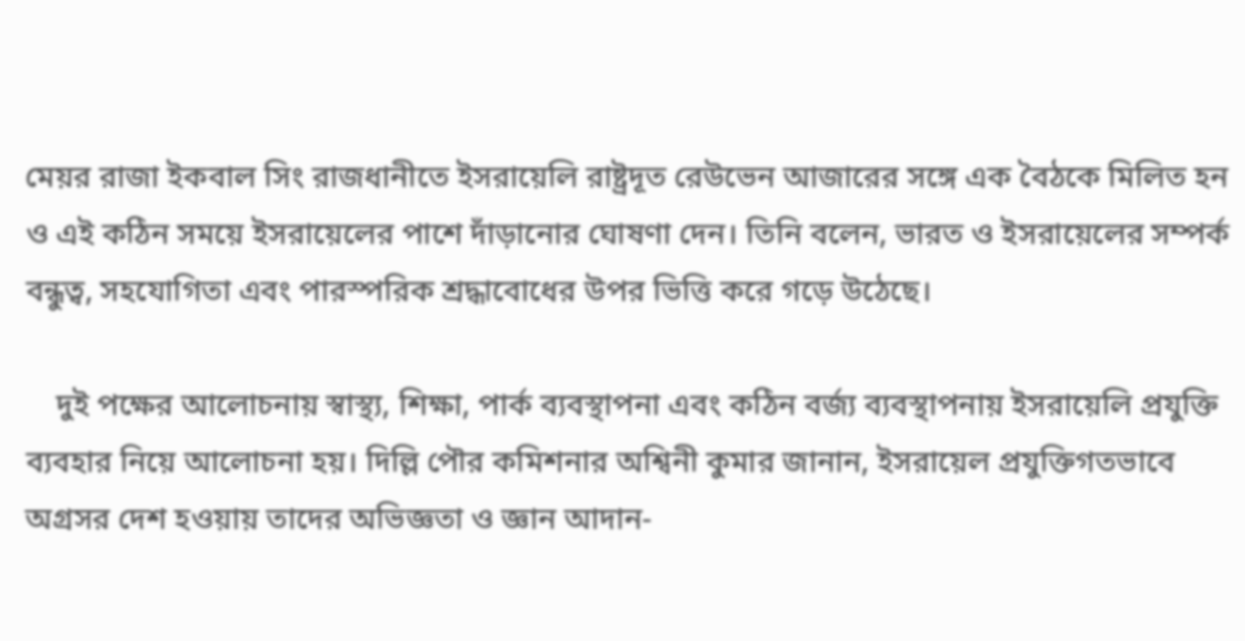মেয়র রাজা ইকবাল সিং রাজধানীতে ইসরায়েলি রাষ্ট্রদূত রেউভেন আজারের সঙ্গে এক বৈঠকে মিলিত হন ও এই কঠিন সময়ে ইসরায়েলের পাশে দাঁড়ানোর ঘোষণা দেন। তিনি বলেন, ভারত ও ইসরায়েলের সম্পর্ক বন্ধুত্ব, সহযোগিতা এবং পারস্পরিক শ্রদ্ধাবোধের উপর ভিত্তি করে গড়ে উঠেছে।

    দুই পক্ষের আলোচনায় স্বাস্থ্য, শিক্ষা, পার্ক ব্যবস্থাপনা এবং কঠিন বর্জ্য ব্যবস্থাপনায় ইসরায়েলি প্রযুক্তি ব্যবহার নিয়ে আলোচনা হয়। দিল্লি পৌর কমিশনার অশ্বিনী কুমার জানান, ইসরায়েল প্রযুক্তিগতভাবে অগ্রসর দেশ হওয়ায় তাদের অভিজ্ঞতা ও জ্ঞান আদান-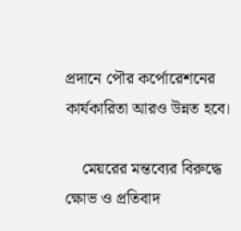প্রদানে পৌর কর্পোরেশনের কার্যকারিতা আরও উন্নত হবে।

    মেয়রের মন্তব্যের বিরুদ্ধে ক্ষোভ ও প্রতিবাদ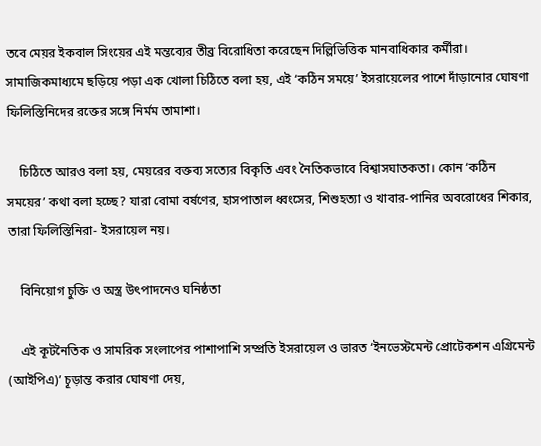তবে মেয়র ইকবাল সিংয়ের এই মন্তব্যের তীব্র বিরোধিতা করেছেন দিল্লিভিত্তিক মানবাধিকার কর্মীরা। সামাজিকমাধ্যমে ছড়িয়ে পড়া এক খোলা চিঠিতে বলা হয়, এই ‘কঠিন সময়ে’ ইসরায়েলের পাশে দাঁড়ানোর ঘোষণা ফিলিস্তিনিদের রক্তের সঙ্গে নির্মম তামাশা।

    চিঠিতে আরও বলা হয়, মেয়রের বক্তব্য সত্যের বিকৃতি এবং নৈতিকভাবে বিশ্বাসঘাতকতা। কোন ‘কঠিন সময়ের’ কথা বলা হচ্ছে? যারা বোমা বর্ষণের, হাসপাতাল ধ্বংসের, শিশুহত্যা ও খাবার-পানির অবরোধের শিকার, তারা ফিলিস্তিনিরা- ইসরায়েল নয়।

    বিনিয়োগ চুক্তি ও অস্ত্র উৎপাদনেও ঘনিষ্ঠতা

    এই কূটনৈতিক ও সামরিক সংলাপের পাশাপাশি সম্প্রতি ইসরায়েল ও ভারত ‘ইনভেস্টমেন্ট প্রোটেকশন এগ্রিমেন্ট (আইপিএ)’ চূড়ান্ত করার ঘোষণা দেয়,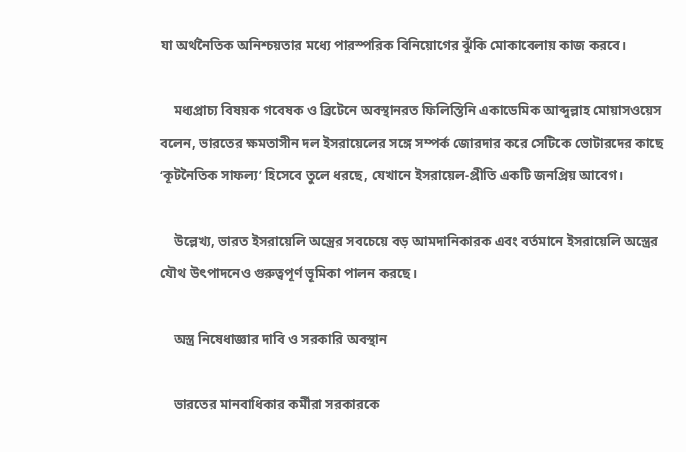যা অর্থনৈতিক অনিশ্চয়তার মধ্যে পারস্পরিক বিনিয়োগের ঝুঁকি মোকাবেলায় কাজ করবে।

    মধ্যপ্রাচ্য বিষয়ক গবেষক ও ব্রিটেনে অবস্থানরত ফিলিস্তিনি একাডেমিক আব্দুল্লাহ মোয়াসওয়েস বলেন, ভারতের ক্ষমতাসীন দল ইসরায়েলের সঙ্গে সম্পর্ক জোরদার করে সেটিকে ভোটারদের কাছে ‘কূটনৈতিক সাফল্য’ হিসেবে তুলে ধরছে, যেখানে ইসরায়েল-প্রীতি একটি জনপ্রিয় আবেগ।

    উল্লেখ্য, ভারত ইসরায়েলি অস্ত্রের সবচেয়ে বড় আমদানিকারক এবং বর্তমানে ইসরায়েলি অস্ত্রের যৌথ উৎপাদনেও গুরুত্বপূর্ণ ভূমিকা পালন করছে।

    অস্ত্র নিষেধাজ্ঞার দাবি ও সরকারি অবস্থান

    ভারতের মানবাধিকার কর্মীরা সরকারকে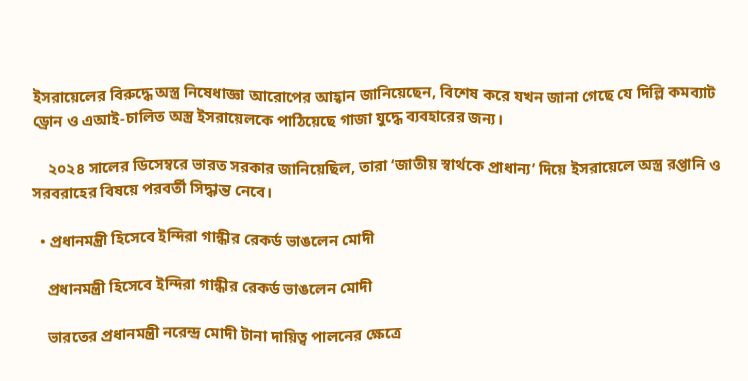ইসরায়েলের বিরুদ্ধে অস্ত্র নিষেধাজ্ঞা আরোপের আহ্বান জানিয়েছেন, বিশেষ করে যখন জানা গেছে যে দিল্লি কমব্যাট ড্রোন ও এআই-চালিত অস্ত্র ইসরায়েলকে পাঠিয়েছে গাজা যুদ্ধে ব্যবহারের জন্য।

    ২০২৪ সালের ডিসেম্বরে ভারত সরকার জানিয়েছিল, তারা ‘জাতীয় স্বার্থকে প্রাধান্য’ দিয়ে ইসরায়েলে অস্ত্র রপ্তানি ও সরবরাহের বিষয়ে পরবর্তী সিদ্ধান্ত নেবে।

  • প্রধানমন্ত্রী হিসেবে ইন্দিরা গান্ধীর রেকর্ড ভাঙলেন মোদী

    প্রধানমন্ত্রী হিসেবে ইন্দিরা গান্ধীর রেকর্ড ভাঙলেন মোদী

    ভারতের প্রধানমন্ত্রী নরেন্দ্র মোদী টানা দায়িত্ব পালনের ক্ষেত্রে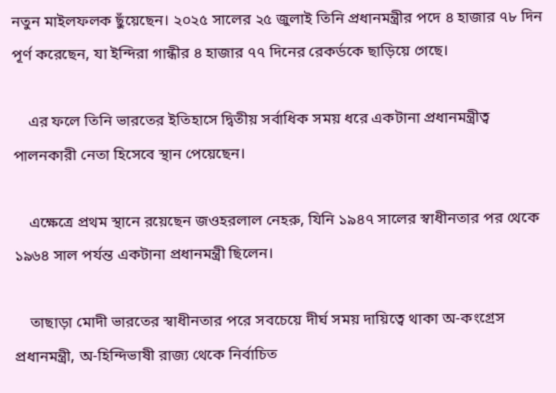নতুন মাইলফলক ছুঁয়েছেন। ২০২৫ সালের ২৫ জুলাই তিনি প্রধানমন্ত্রীর পদে ৪ হাজার ৭৮ দিন পূর্ণ করেছেন, যা ইন্দিরা গান্ধীর ৪ হাজার ৭৭ দিনের রেকর্ডকে ছাড়িয়ে গেছে।

    এর ফলে তিনি ভারতের ইতিহাসে দ্বিতীয় সর্বাধিক সময় ধরে একটানা প্রধানমন্ত্রীত্ব পালনকারী নেতা হিসেবে স্থান পেয়েছেন।

    এক্ষেত্রে প্রথম স্থানে রয়েছেন জওহরলাল নেহরু, যিনি ১৯৪৭ সালের স্বাধীনতার পর থেকে ১৯৬৪ সাল পর্যন্ত একটানা প্রধানমন্ত্রী ছিলেন।

    তাছাড়া মোদী ভারতের স্বাধীনতার পরে সবচেয়ে দীর্ঘ সময় দায়িত্বে থাকা অ-কংগ্রেস প্রধানমন্ত্রী, অ-হিন্দিভাষী রাজ্য থেকে নির্বাচিত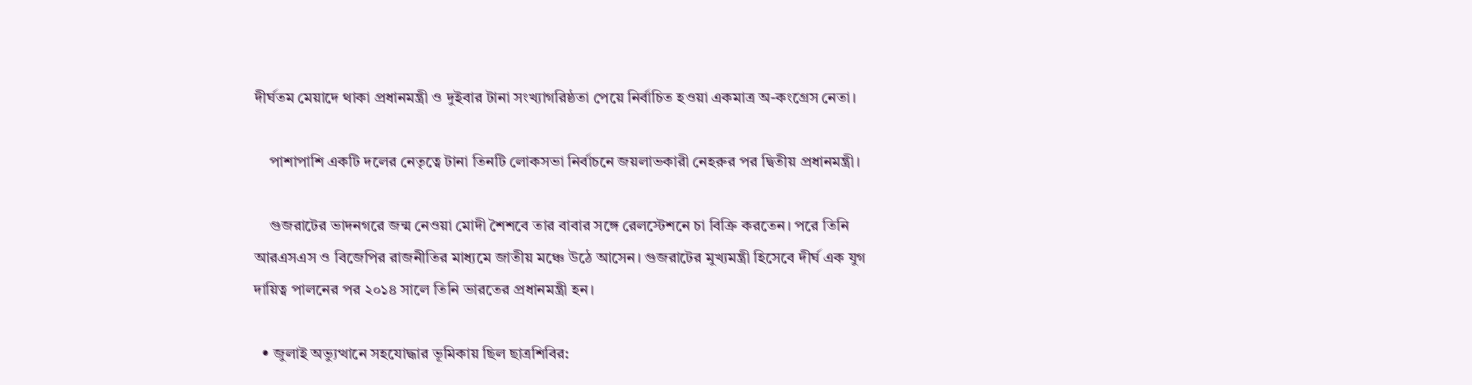দীর্ঘতম মেয়াদে থাকা প্রধানমন্ত্রী ও দুইবার টানা সংখ্যাগরিষ্ঠতা পেয়ে নির্বাচিত হওয়া একমাত্র অ-কংগ্রেস নেতা।

    পাশাপাশি একটি দলের নেতৃত্বে টানা তিনটি লোকসভা নির্বাচনে জয়লাভকারী নেহরুর পর দ্বিতীয় প্রধানমন্ত্রী।

    গুজরাটের ভাদনগরে জন্ম নেওয়া মোদী শৈশবে তার বাবার সঙ্গে রেলস্টেশনে চা বিক্রি করতেন। পরে তিনি আরএসএস ও বিজেপির রাজনীতির মাধ্যমে জাতীয় মঞ্চে উঠে আসেন। গুজরাটের মুখ্যমন্ত্রী হিসেবে দীর্ঘ এক যুগ দায়িত্ব পালনের পর ২০১৪ সালে তিনি ভারতের প্রধানমন্ত্রী হন।

  • জুলাই অভ্যুত্থানে সহযোদ্ধার ভূমিকায় ছিল ছাত্রশিবির: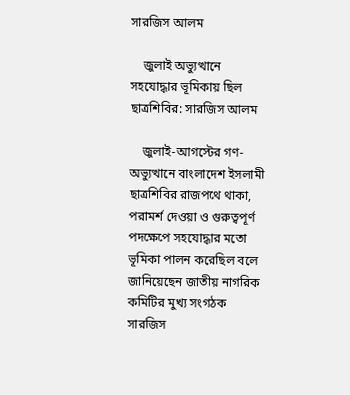সারজিস আলম

    জুলাই অভ্যুত্থানে সহযোদ্ধার ভূমিকায় ছিল ছাত্রশিবির: সারজিস আলম

    জুলাই-আগস্টের গণ-অভ্যুত্থানে বাংলাদেশ ইসলামী ছাত্রশিবির রাজপথে থাকা, পরামর্শ দেওয়া ও গুরুত্বপূর্ণ পদক্ষেপে সহযোদ্ধার মতো ভূমিকা পালন করেছিল বলে জানিয়েছেন জাতীয় নাগরিক কমিটির মুখ্য সংগঠক সারজিস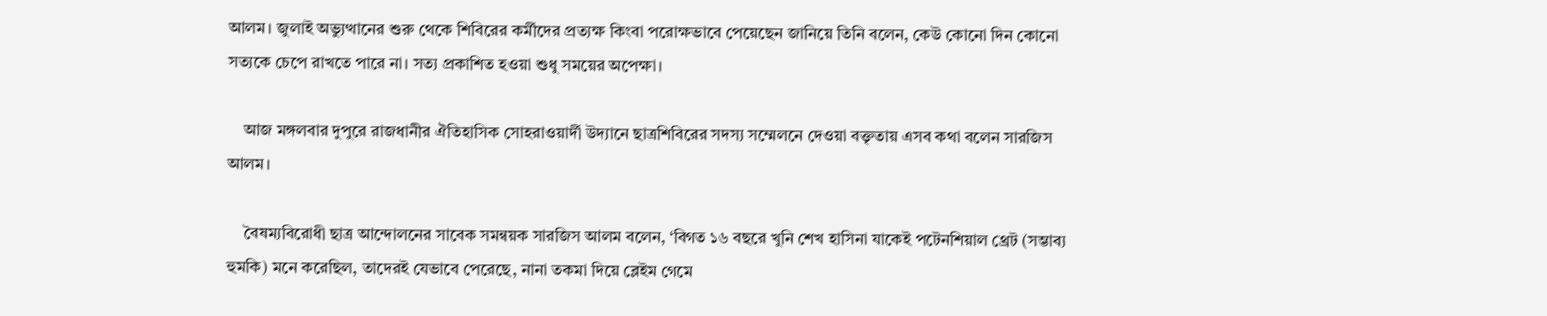আলম। জুলাই অভ্যুত্থানের শুরু থেকে শিবিরের কর্মীদের প্রত্যক্ষ কিংবা পরোক্ষভাবে পেয়েছেন জানিয়ে তিনি বলেন, কেউ কোনো দিন কোনো সত্যকে চেপে রাখতে পারে না। সত্য প্রকাশিত হওয়া শুধু সময়ের অপেক্ষা।

    আজ মঙ্গলবার দুপুরে রাজধানীর ঐতিহাসিক সোহরাওয়ার্দী উদ্যানে ছাত্রশিবিরের সদস্য সম্মেলনে দেওয়া বক্তৃতায় এসব কথা বলেন সারজিস আলম।

    বৈষম্যবিরোধী ছাত্র আন্দোলনের সাবেক সমন্বয়ক সারজিস আলম বলেন, ‘বিগত ১৬ বছরে খুনি শেখ হাসিনা যাকেই পটেনশিয়াল থ্রেট (সম্ভাব্য হুমকি) মনে করেছিল, তাদেরই যেভাবে পেরেছে, নানা তকমা দিয়ে ব্লেইম গেমে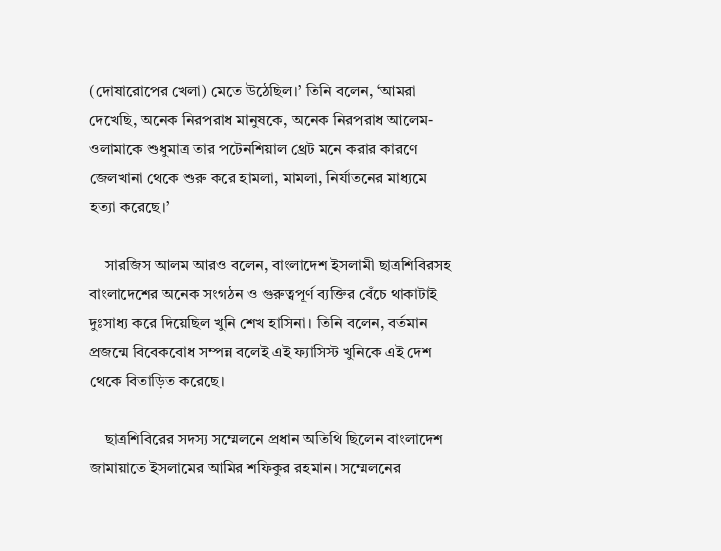(দোষারোপের খেলা) মেতে উঠেছিল।’ তিনি বলেন, ‘আমরা দেখেছি, অনেক নিরপরাধ মানুষকে, অনেক নিরপরাধ আলেম-ওলামাকে শুধুমাত্র তার পটেনশিয়াল থ্রেট মনে করার কারণে জেলখানা থেকে শুরু করে হামলা, মামলা, নির্যাতনের মাধ্যমে হত্যা করেছে।’

    সারজিস আলম আরও বলেন, বাংলাদেশ ইসলামী ছাত্রশিবিরসহ বাংলাদেশের অনেক সংগঠন ও গুরুত্বপূর্ণ ব্যক্তির বেঁচে থাকাটাই দুঃসাধ্য করে দিয়েছিল খুনি শেখ হাসিনা। তিনি বলেন, বর্তমান প্রজন্মে বিবেকবোধ সম্পন্ন বলেই এই ফ্যাসিস্ট খুনিকে এই দেশ থেকে বিতাড়িত করেছে।

    ছাত্রশিবিরের সদস্য সম্মেলনে প্রধান অতিথি ছিলেন বাংলাদেশ জামায়াতে ইসলামের আমির শফিকুর রহমান। সম্মেলনের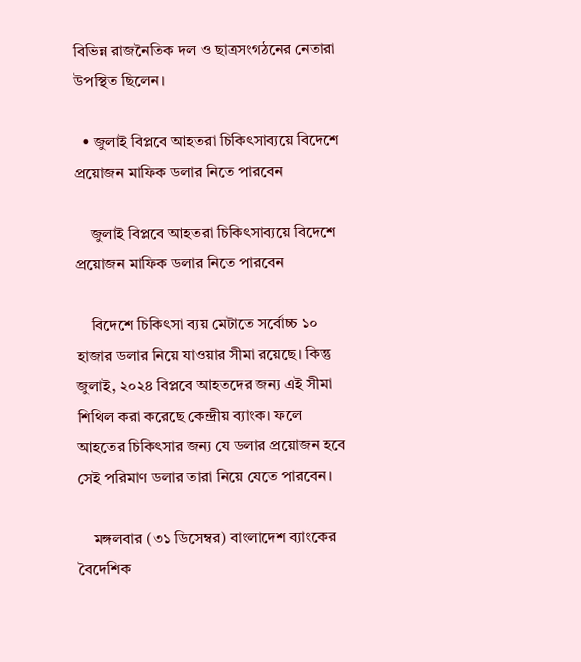বিভিন্ন রাজনৈতিক দল ও ছাত্রসংগঠনের নেতারা উপস্থিত ছিলেন।

  • জুলাই বিপ্লবে আহতরা চিকিৎসাব্যয়ে বিদেশে প্রয়োজন মাফিক ডলার নিতে পারবেন

    জুলাই বিপ্লবে আহতরা চিকিৎসাব্যয়ে বিদেশে প্রয়োজন মাফিক ডলার নিতে পারবেন

    বিদেশে চিকিৎসা ব্যয় মেটাতে সর্বোচ্চ ১০ হাজার ডলার নিয়ে যাওয়ার সীমা রয়েছে। কিন্তু জুলাই, ২০২৪ বিপ্লবে আহতদের জন্য এই সীমা শিথিল করা করেছে কেন্দ্রীয় ব্যাংক। ফলে আহতের চিকিৎসার জন্য যে ডলার প্রয়োজন হবে সেই পরিমাণ ডলার তারা নিয়ে যেতে পারবেন।

    মঙ্গলবার (৩১ ডিসেম্বর) বাংলাদেশ ব্যাংকের বৈদেশিক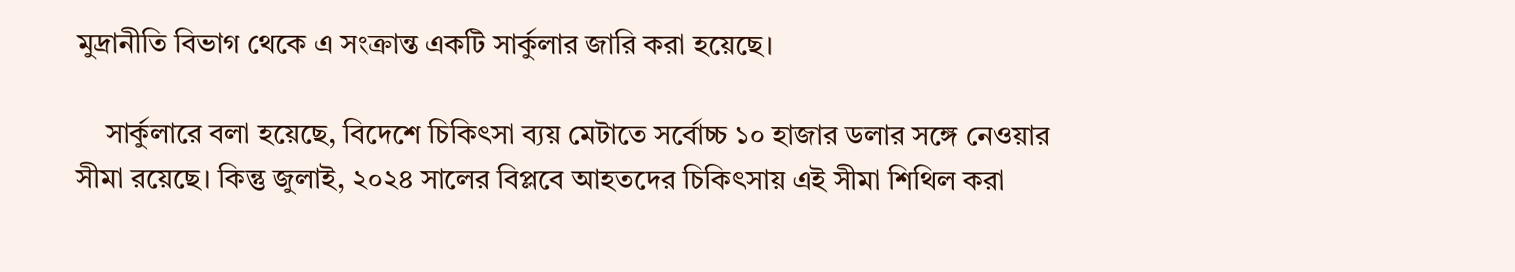মুদ্রানীতি বিভাগ থেকে এ সংক্রান্ত একটি সার্কুলার জারি করা হয়েছে।

    সার্কুলারে বলা হয়েছে, বিদেশে চিকিৎসা ব্যয় মেটাতে সর্বোচ্চ ১০ হাজার ডলার সঙ্গে নেওয়ার সীমা রয়েছে। কিন্তু জুলাই, ২০২৪ সালের বিপ্লবে আহতদের চিকিৎসায় এই সীমা শিথিল করা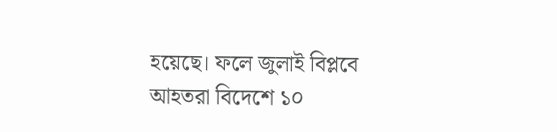হয়েছে। ফলে জুলাই বিপ্লবে আহতরা বিদেশে ১০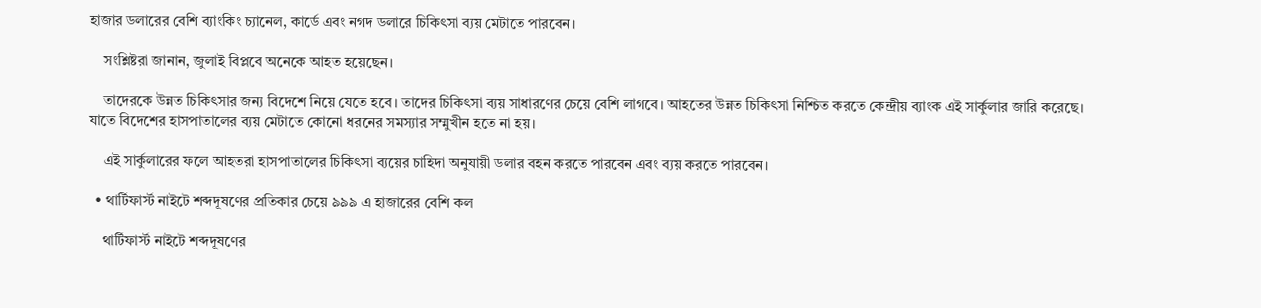হাজার ডলারের বেশি ব্যাংকিং চ্যানেল, কার্ডে এবং নগদ ডলারে চিকিৎসা ব্যয় মেটাতে পারবেন।

    সংশ্লিষ্টরা জানান, জুলাই বিপ্লবে অনেকে আহত হয়েছেন।

    তাদেরকে উন্নত চিকিৎসার জন্য বিদেশে নিয়ে যেতে হবে। তাদের চিকিৎসা ব্যয় সাধারণের চেয়ে বেশি লাগবে। আহতের উন্নত চিকিৎসা নিশ্চিত করতে কেন্দ্রীয় ব্যাংক এই সার্কুলার জারি করেছে। যাতে বিদেশের হাসপাতালের ব্যয় মেটাতে কোনো ধরনের সমস্যার সম্মুখীন হতে না হয়।

    এই সার্কুলারের ফলে আহতরা হাসপাতালের চিকিৎসা ব্যয়ের চাহিদা অনুযায়ী ডলার বহন করতে পারবেন এবং ব্যয় করতে পারবেন।

  • থার্টিফার্স্ট নাইটে শব্দদূষণের প্রতিকার চেয়ে ৯৯৯ এ হাজারের বেশি কল

    থার্টিফার্স্ট নাইটে শব্দদূষণের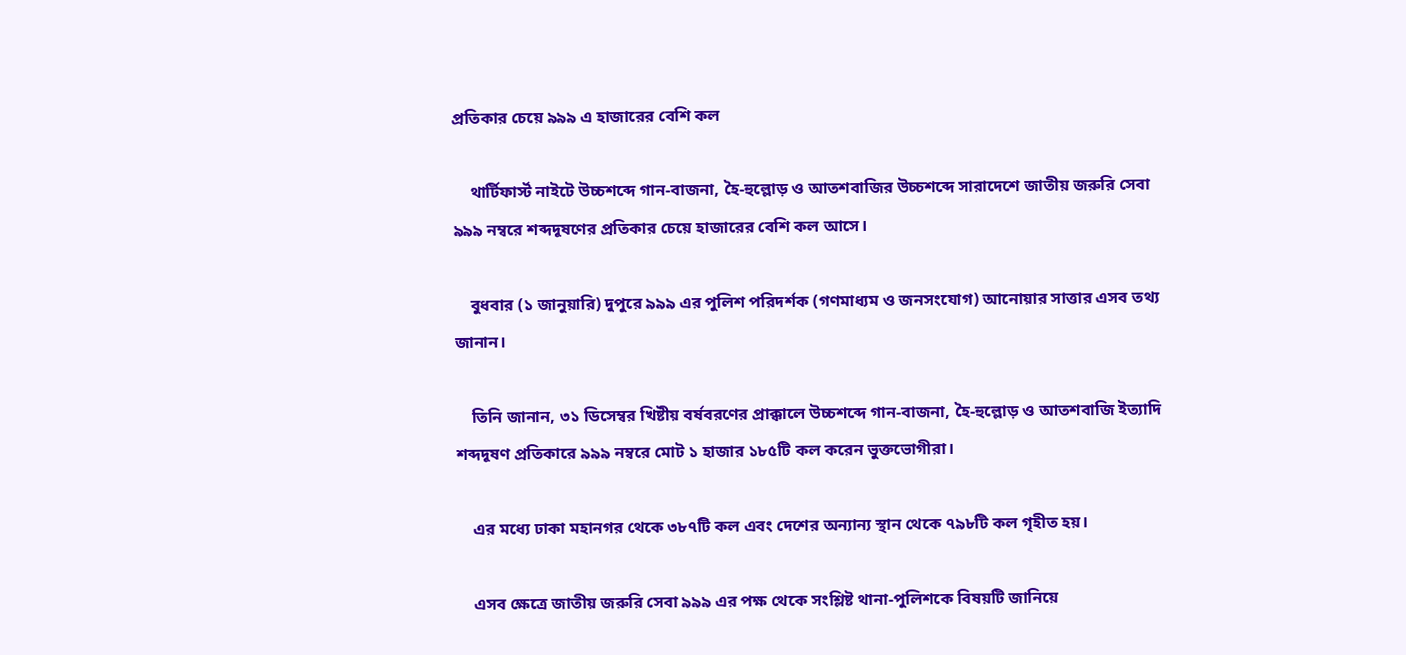প্রতিকার চেয়ে ৯৯৯ এ হাজারের বেশি কল

    থার্টিফার্স্ট নাইটে উচ্চশব্দে গান-বাজনা, হৈ-হুল্লোড় ও আতশবাজির উচ্চশব্দে সারাদেশে জাতীয় জরুরি সেবা ৯৯৯ নম্বরে শব্দদূষণের প্রতিকার চেয়ে হাজারের বেশি কল আসে।

    বুধবার (১ জানুয়ারি) দুপুরে ৯৯৯ এর পুলিশ পরিদর্শক (গণমাধ্যম ও জনসংযোগ) আনোয়ার সাত্তার এসব তথ্য জানান।

    তিনি জানান, ৩১ ডিসেম্বর খিষ্টীয় বর্ষবরণের প্রাক্কালে উচ্চশব্দে গান-বাজনা, হৈ-হুল্লোড় ও আতশবাজি ইত্যাদি শব্দদূষণ প্রতিকারে ৯৯৯ নম্বরে মোট ১ হাজার ১৮৫টি কল করেন ভুক্তভোগীরা।

    এর মধ্যে ঢাকা মহানগর থেকে ৩৮৭টি কল এবং দেশের অন্যান্য স্থান থেকে ৭৯৮টি কল গৃহীত হয়।

    এসব ক্ষেত্রে জাতীয় জরুরি সেবা ৯৯৯ এর পক্ষ থেকে সংশ্লিষ্ট থানা-পুলিশকে বিষয়টি জানিয়ে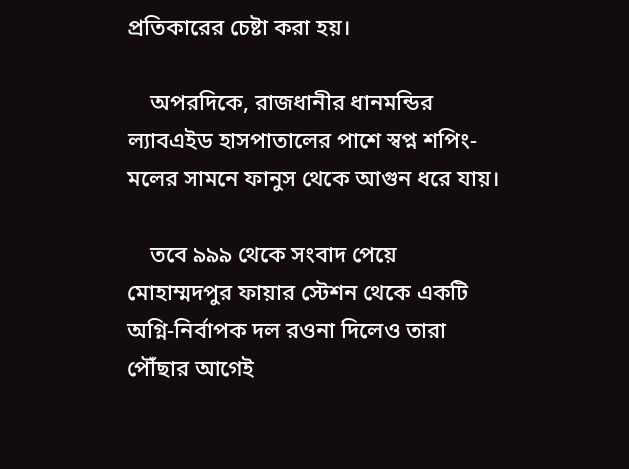প্রতিকারের চেষ্টা করা হয়।

    অপরদিকে, রাজধানীর ধানমন্ডির ল্যাবএইড হাসপাতালের পাশে স্বপ্ন শপিং-মলের সামনে ফানুস থেকে আগুন ধরে যায়।

    তবে ৯৯৯ থেকে সংবাদ পেয়ে মোহাম্মদপুর ফায়ার স্টেশন থেকে একটি অগ্নি-নির্বাপক দল রওনা দিলেও তারা পৌঁছার আগেই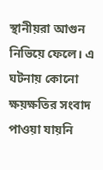স্থানীয়রা আগুন নিভিয়ে ফেলে। এ ঘটনায় কোনো ক্ষয়ক্ষতির সংবাদ পাওয়া যায়নি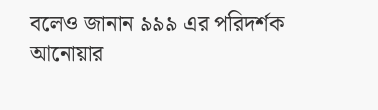বলেও জানান ৯৯৯ এর পরিদর্শক আনোয়ার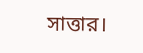সাত্তার।